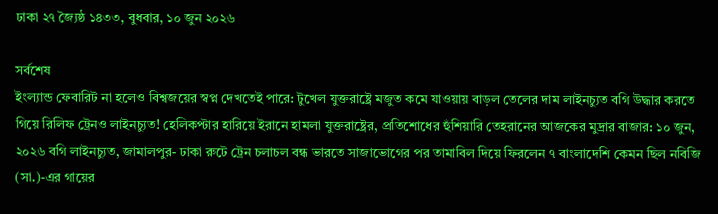ঢাকা ২৭ জ্যৈষ্ঠ ১৪৩৩, বুধবার, ১০ জুন ২০২৬

সর্বশেষ
ইংল্যান্ড ফেবারিট না হলেও বিশ্বজয়ের স্বপ্ন দেখতেই পারে: টুখেল যুক্তরাষ্ট্রে মজুত কমে যাওয়ায় বাড়ল তেলের দাম লাইনচ্যুত বগি উদ্ধার করতে গিয়ে রিলিফ ট্রেনও লাইনচ্যুত! হেলিকপ্টার হারিয়ে ইরানে হামলা যুক্তরাষ্ট্রের, প্রতিশোধের হুঁশিয়ারি তেহরানের আজকের মুদ্রার বাজার: ১০ জুন, ২০২৬ বগি লাইনচ্যুত, জামালপুর- ঢাকা রুটে ট্রেন চলাচল বন্ধ ভারতে সাজাভোগের পর তামাবিল দিয়ে ফিরলেন ৭ বাংলাদেশি কেমন ছিল নবিজি (সা.)-এর গায়ের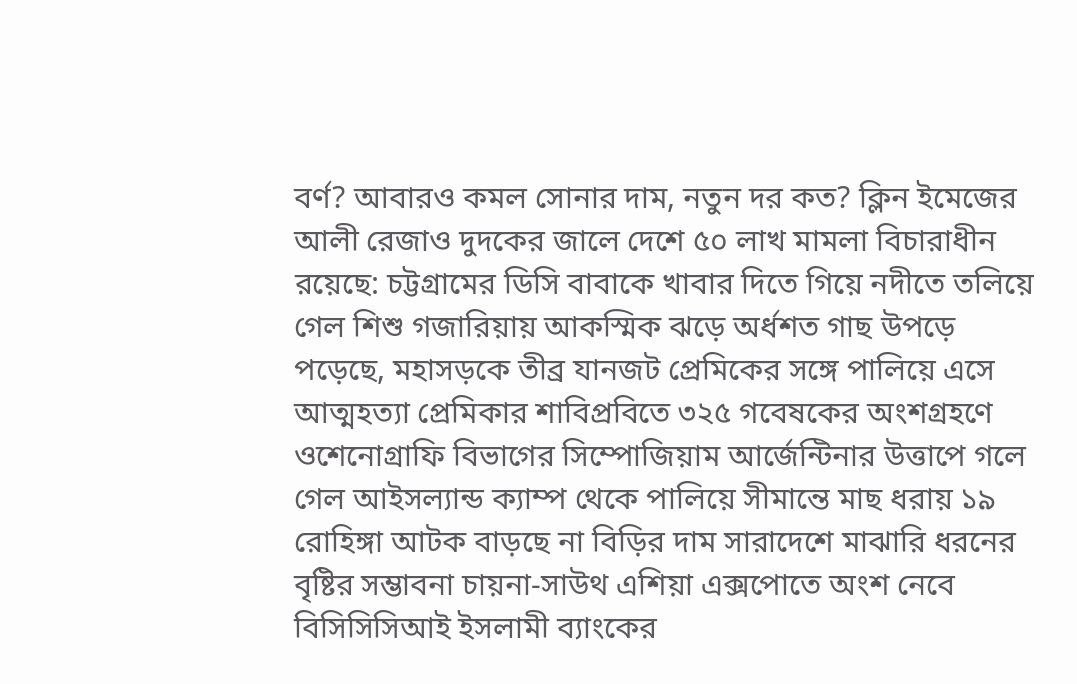বর্ণ? আবারও কমল সোনার দাম, নতুন দর কত? ক্লিন ইমেজের আলী রেজাও দুদকের জালে দেশে ৫০ লাখ মামলা বিচারাধীন রয়েছে: চট্টগ্রামের ডিসি বাবাকে খাবার দিতে গিয়ে নদীতে তলিয়ে গেল শিশু গজারিয়ায় আকস্মিক ঝড়ে অর্ধশত গাছ উপড়ে পড়েছে, মহাসড়কে তীব্র যানজট প্রেমিকের সঙ্গে পালিয়ে এসে আত্মহত্যা প্রেমিকার শাবিপ্রবিতে ৩২৫ গবেষকের অংশগ্রহণে ওশেনোগ্রাফি বিভাগের সিম্পোজিয়াম আর্জেন্টিনার উত্তাপে গলে গেল আইসল্যান্ড ক্যাম্প থেকে পালিয়ে সীমান্তে মাছ ধরায় ১৯ রোহিঙ্গা আটক বাড়ছে না বিড়ির দাম সারাদেশে মাঝারি ধরনের বৃষ্টির সম্ভাবনা চায়না-সাউথ এশিয়া এক্সপোতে অংশ নেবে বিসিসিসিআই ইসলামী ব্যাংকের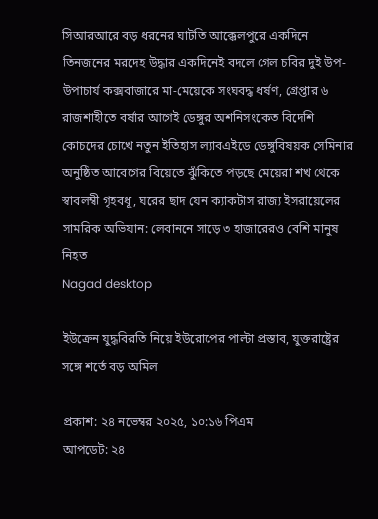সিআরআরে বড় ধরনের ঘাটতি আক্কেলপুরে একদিনে তিনজনের মরদেহ উদ্ধার একদিনেই বদলে গেল চবির দুই উপ-উপাচার্য কক্সবাজারে মা-মেয়েকে সংঘবদ্ধ ধর্ষণ, গ্রেপ্তার ৬ রাজশাহীতে বর্ষার আগেই ডেঙ্গুর অশনিসংকেত বিদেশি কোচদের চোখে নতুন ইতিহাস ল্যাবএইডে ডেঙ্গুবিষয়ক সেমিনার অনুষ্ঠিত আবেগের বিয়েতে ঝুঁকিতে পড়ছে মেয়েরা শখ থেকে স্বাবলম্বী গৃহবধূ, ঘরের ছাদ যেন ক্যাকটাস রাজ্য ইসরায়েলের সামরিক অভিযান: লেবাননে সাড়ে ৩ হাজারেরও বেশি মানুষ নিহত
Nagad desktop

ইউক্রেন যুদ্ধবিরতি নিয়ে ইউরোপের পাল্টা প্রস্তাব, যুক্তরাষ্ট্রের সঙ্গে শর্তে বড় অমিল

প্রকাশ: ২৪ নভেম্বর ২০২৫, ১০:১৬ পিএম
আপডেট: ২৪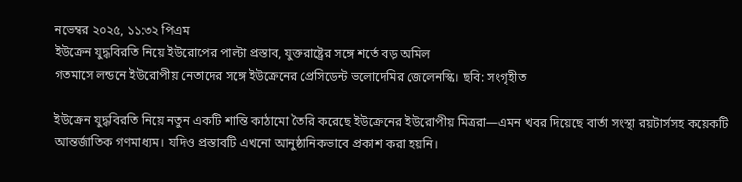নভেম্বর ২০২৫, ১১:৩২ পিএম
ইউক্রেন যুদ্ধবিরতি নিয়ে ইউরোপের পাল্টা প্রস্তাব, যুক্তরাষ্ট্রের সঙ্গে শর্তে বড় অমিল
গতমাসে লন্ডনে ইউরোপীয় নেতাদের সঙ্গে ইউক্রেনের প্রেসিডেন্ট ভলোদেমির জেলেনস্কি। ছবি: সংগৃহীত

ইউক্রেন যুদ্ধবিরতি নিয়ে নতুন একটি শান্তি কাঠামো তৈরি করেছে ইউক্রেনের ইউরোপীয় মিত্ররা—এমন খবর দিয়েছে বার্তা সংস্থা রয়টার্সসহ কয়েকটি আন্তর্জাতিক গণমাধ্যম। যদিও প্রস্তাবটি এখনো আনুষ্ঠানিকভাবে প্রকাশ করা হয়নি।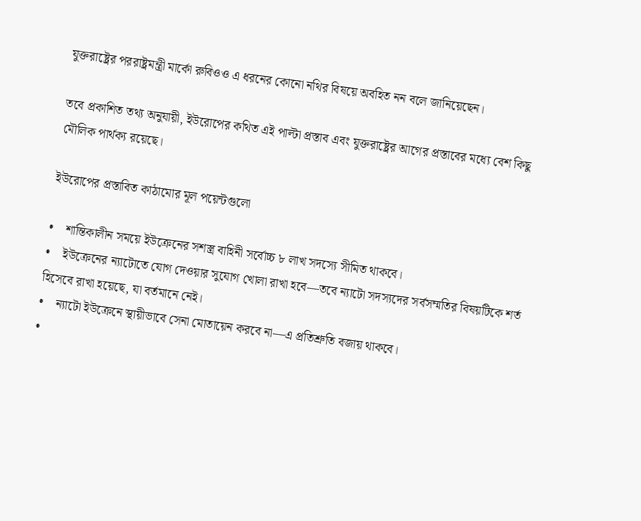যুক্তরাষ্ট্রের পররাষ্ট্রমন্ত্রী মার্কো রুবিওও এ ধরনের কোনো নথির বিষয়ে অবহিত নন বলে জানিয়েছেন।

তবে প্রকাশিত তথ্য অনুযায়ী, ইউরোপের কথিত এই পাল্টা প্রস্তাব এবং যুক্তরাষ্ট্রের আগের প্রস্তাবের মধ্যে বেশ কিছু মৌলিক পার্থক্য রয়েছে।

ইউরোপের প্রস্তাবিত কাঠামোর মূল পয়েন্টগুলো

•    শান্তিকালীন সময়ে ইউক্রেনের সশস্ত্র বাহিনী সর্বোচ্চ ৮ লাখ সদস্যে সীমিত থাকবে।
•    ইউক্রেনের ন্যাটোতে যোগ দেওয়ার সুযোগ খোলা রাখা হবে—তবে ন্যাটো সদস্যদের সর্বসম্মতির বিষয়টিকে শর্ত হিসেবে রাখা হয়েছে, যা বর্তমানে নেই।
•    ন্যাটো ইউক্রেনে স্থায়ীভাবে সেনা মোতায়েন করবে না—এ প্রতিশ্রুতি বজায় থাকবে।
•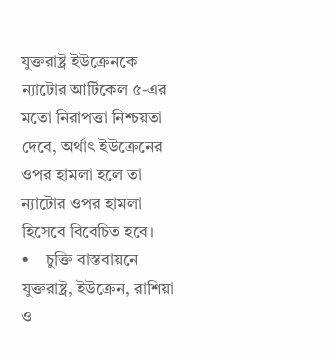যুক্তরাষ্ট্র ইউক্রেনকে ন্যাটোর আর্টিকেল ৫-এর মতো নিরাপত্তা নিশ্চয়তা দেবে, অর্থাৎ ইউক্রেনের ওপর হামলা হলে তা ন্যাটোর ওপর হামলা হিসেবে বিবেচিত হবে।
•    চুক্তি বাস্তবায়নে যুক্তরাষ্ট্র, ইউক্রেন, রাশিয়া ও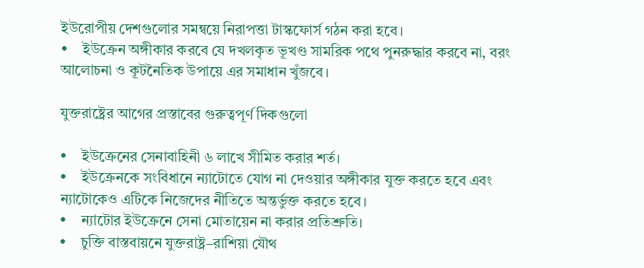ইউরোপীয় দেশগুলোর সমন্বয়ে নিরাপত্তা টাস্কফোর্স গঠন করা হবে।
•    ইউক্রেন অঙ্গীকার করবে যে দখলকৃত ভূখণ্ড সামরিক পথে পুনরুদ্ধার করবে না, বরং আলোচনা ও কূটনৈতিক উপায়ে এর সমাধান খুঁজবে।

যুক্তরাষ্ট্রের আগের প্রস্তাবের গুরুত্বপূর্ণ দিকগুলো

•    ইউক্রেনের সেনাবাহিনী ৬ লাখে সীমিত করার শর্ত।
•    ইউক্রেনকে সংবিধানে ন্যাটোতে যোগ না দেওয়ার অঙ্গীকার যুক্ত করতে হবে এবং ন্যাটোকেও এটিকে নিজেদের নীতিতে অন্তর্ভুক্ত করতে হবে।
•    ন্যাটোর ইউক্রেনে সেনা মোতায়েন না করার প্রতিশ্রুতি।
•    চুক্তি বাস্তবায়নে যুক্তরাষ্ট্র–রাশিয়া যৌথ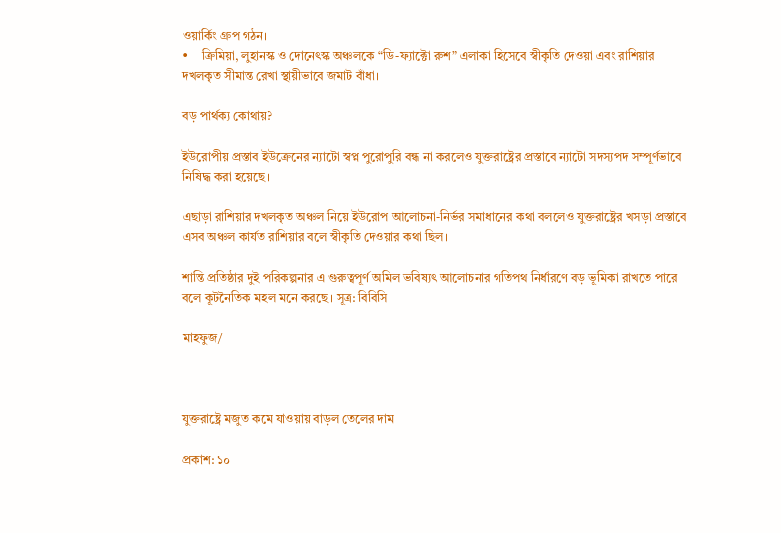ওয়ার্কিং গ্রুপ গঠন।
•    ক্রিমিয়া, লুহানস্ক ও দোনেৎস্ক অঞ্চলকে “ডি-ফ্যাক্টো রুশ” এলাকা হিসেবে স্বীকৃতি দেওয়া এবং রাশিয়ার দখলকৃত সীমান্ত রেখা স্থায়ীভাবে জমাট বাঁধা।

বড় পার্থক্য কোথায়?

ইউরোপীয় প্রস্তাব ইউক্রেনের ন্যাটো স্বপ্ন পুরোপুরি বন্ধ না করলেও যুক্তরাষ্ট্রের প্রস্তাবে ন্যাটো সদস্যপদ সম্পূর্ণভাবে নিষিদ্ধ করা হয়েছে।

এছাড়া রাশিয়ার দখলকৃত অঞ্চল নিয়ে ইউরোপ আলোচনা-নির্ভর সমাধানের কথা বললেও যুক্তরাষ্ট্রের খসড়া প্রস্তাবে এসব অঞ্চল কার্যত রাশিয়ার বলে স্বীকৃতি দেওয়ার কথা ছিল।

শান্তি প্রতিষ্ঠার দুই পরিকল্পনার এ গুরুত্বপূর্ণ অমিল ভবিষ্যৎ আলোচনার গতিপথ নির্ধারণে বড় ভূমিকা রাখতে পারে বলে কূটনৈতিক মহল মনে করছে। সূত্র: বিবিসি

মাহফুজ/



যুক্তরাষ্ট্রে মজুত কমে যাওয়ায় বাড়ল তেলের দাম

প্রকাশ: ১০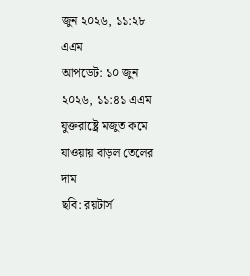জুন ২০২৬, ১১:২৮ এএম
আপডেট: ১০ জুন ২০২৬, ১১:৪১ এএম
যুক্তরাষ্ট্রে মজুত কমে যাওয়ায় বাড়ল তেলের দাম
ছবি: রয়টার্স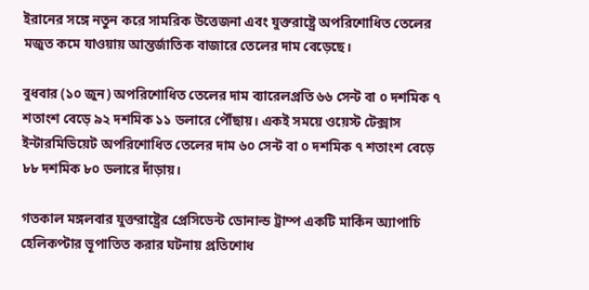ইরানের সঙ্গে নতুন করে সামরিক উত্তেজনা এবং যুক্তরাষ্ট্রে অপরিশোধিত তেলের মজুত কমে যাওয়ায় আন্তর্জাতিক বাজারে তেলের দাম বেড়েছে।

বুধবার (১০ জুন) অপরিশোধিত তেলের দাম ব্যারেলপ্রতি ৬৬ সেন্ট বা ০ দশমিক ৭ শতাংশ বেড়ে ৯২ দশমিক ১১ ডলারে পৌঁছায়। একই সময়ে ওয়েস্ট টেক্সাস ইন্টারমিডিয়েট অপরিশোধিত তেলের দাম ৬০ সেন্ট বা ০ দশমিক ৭ শতাংশ বেড়ে ৮৮ দশমিক ৮০ ডলারে দাঁড়ায়।

গতকাল মঙ্গলবার যুক্তরাষ্ট্রের প্রেসিডেন্ট ডোনাল্ড ট্রাম্প একটি মার্কিন অ্যাপাচি হেলিকপ্টার ভূপাতিত করার ঘটনায় প্রতিশোধ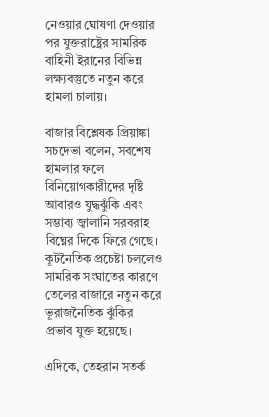নেওয়ার ঘোষণা দেওয়ার পর যুক্তরাষ্ট্রের সামরিক বাহিনী ইরানের বিভিন্ন লক্ষ্যবস্তুতে নতুন করে হামলা চালায়।

বাজার বিশ্লেষক প্রিয়াঙ্কা সচদেভা বলেন, সবশেষ হামলার ফলে বিনিয়োগকারীদের দৃষ্টি আবারও যুদ্ধঝুঁকি এবং সম্ভাব্য জ্বালানি সরবরাহ বিঘ্নের দিকে ফিরে গেছে। কূটনৈতিক প্রচেষ্টা চললেও সামরিক সংঘাতের কারণে তেলের বাজারে নতুন করে ভূরাজনৈতিক ঝুঁকির প্রভাব যুক্ত হয়েছে।

এদিকে, তেহরান সতর্ক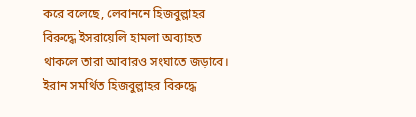করে বলেছে, লেবাননে হিজবুল্লাহর বিরুদ্ধে ইসরায়েলি হামলা অব্যাহত থাকলে তারা আবারও সংঘাতে জড়াবে। ইরান সমর্থিত হিজবুল্লাহর বিরুদ্ধে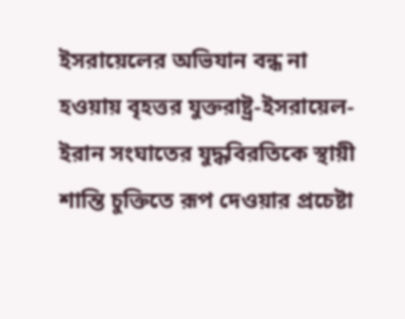ইসরায়েলের অভিযান বন্ধ না হওয়ায় বৃহত্তর যুক্তরাষ্ট্র-ইসরায়েল-ইরান সংঘাতের যুদ্ধবিরতিকে স্থায়ী শান্তি চুক্তিতে রূপ দেওয়ার প্রচেষ্টা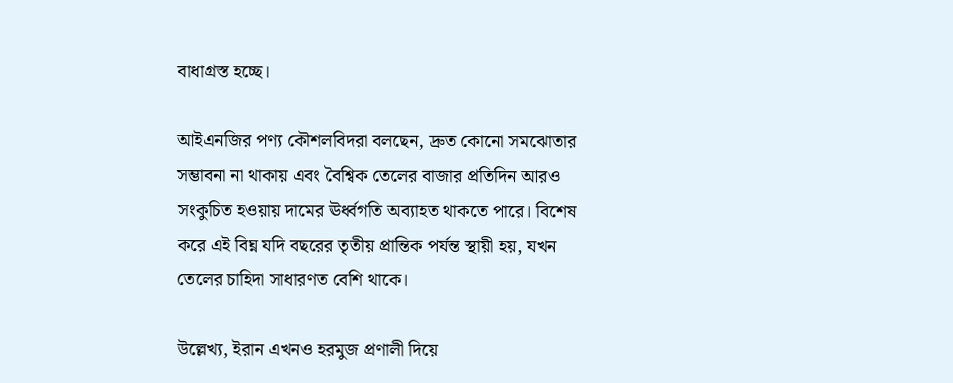বাধাগ্রস্ত হচ্ছে।

আইএনজির পণ্য কৌশলবিদরা বলছেন, দ্রুত কোনো সমঝোতার সম্ভাবনা না থাকায় এবং বৈশ্বিক তেলের বাজার প্রতিদিন আরও সংকুচিত হওয়ায় দামের ঊর্ধ্বগতি অব্যাহত থাকতে পারে। বিশেষ করে এই বিঘ্ন যদি বছরের তৃতীয় প্রান্তিক পর্যন্ত স্থায়ী হয়, যখন তেলের চাহিদা সাধারণত বেশি থাকে।

উল্লেখ্য, ইরান এখনও হরমুজ প্রণালী দিয়ে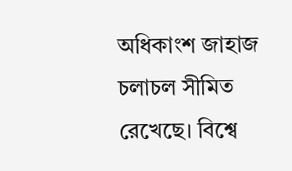অধিকাংশ জাহাজ চলাচল সীমিত রেখেছে। বিশ্বে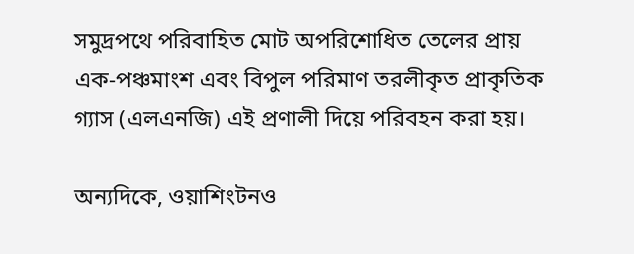সমুদ্রপথে পরিবাহিত মোট অপরিশোধিত তেলের প্রায় এক-পঞ্চমাংশ এবং বিপুল পরিমাণ তরলীকৃত প্রাকৃতিক গ্যাস (এলএনজি) এই প্রণালী দিয়ে পরিবহন করা হয়।

অন্যদিকে, ওয়াশিংটনও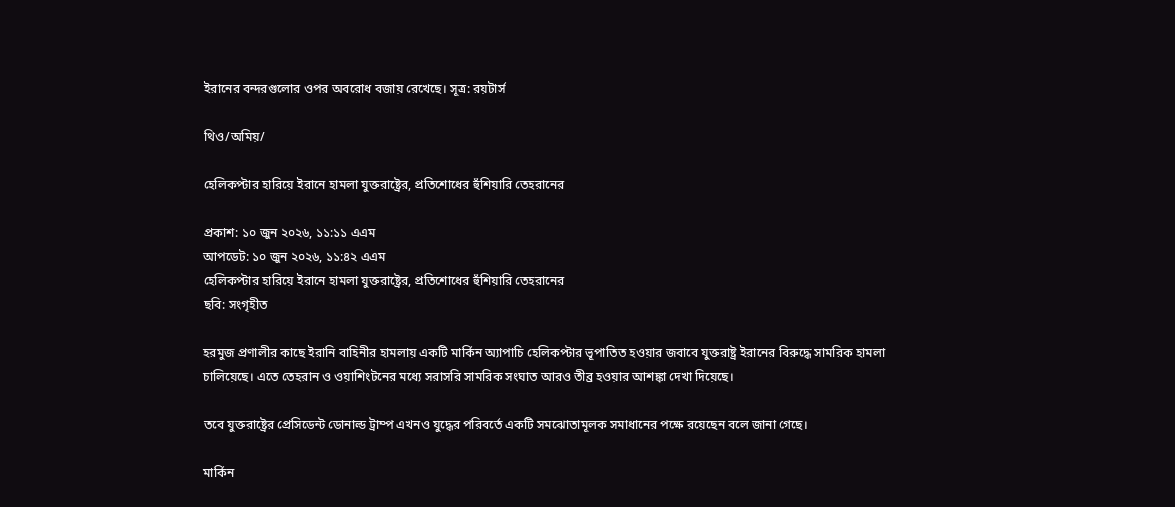ইরানের বন্দরগুলোর ওপর অবরোধ বজায় রেখেছে। সূত্র: রয়টার্স

থিও/অমিয়/

হেলিকপ্টার হারিয়ে ইরানে হামলা যুক্তরাষ্ট্রের, প্রতিশোধের হুঁশিয়ারি তেহরানের

প্রকাশ: ১০ জুন ২০২৬, ১১:১১ এএম
আপডেট: ১০ জুন ২০২৬, ১১:৪২ এএম
হেলিকপ্টার হারিয়ে ইরানে হামলা যুক্তরাষ্ট্রের, প্রতিশোধের হুঁশিয়ারি তেহরানের
ছবি: সংগৃহীত

হরমুজ প্রণালীর কাছে ইরানি বাহিনীর হামলায় একটি মার্কিন অ্যাপাচি হেলিকপ্টার ভূপাতিত হওয়ার জবাবে যুক্তরাষ্ট্র ইরানের বিরুদ্ধে সামরিক হামলা চালিয়েছে। এতে তেহরান ও ওয়াশিংটনের মধ্যে সরাসরি সামরিক সংঘাত আরও তীব্র হওয়ার আশঙ্কা দেখা দিয়েছে।

তবে যুক্তরাষ্ট্রের প্রেসিডেন্ট ডোনাল্ড ট্রাম্প এখনও যুদ্ধের পরিবর্তে একটি সমঝোতামূলক সমাধানের পক্ষে রয়েছেন বলে জানা গেছে।

মার্কিন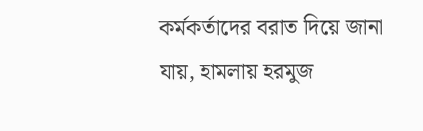কর্মকর্তাদের বরাত দিয়ে জানা যায়, হামলায় হরমুজ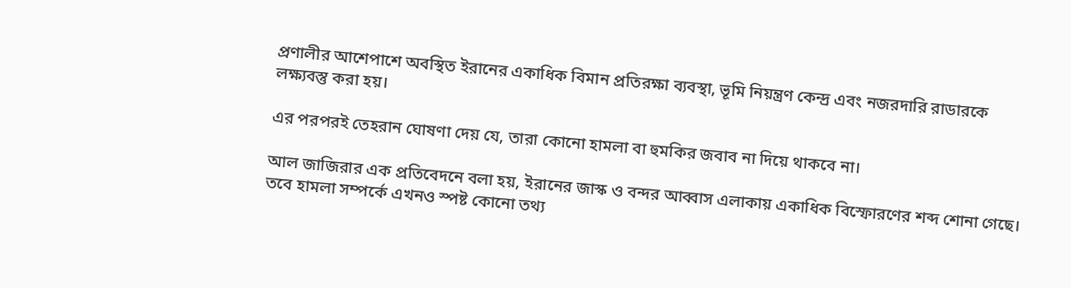প্রণালীর আশেপাশে অবস্থিত ইরানের একাধিক বিমান প্রতিরক্ষা ব্যবস্থা, ভূমি নিয়ন্ত্রণ কেন্দ্র এবং নজরদারি রাডারকে লক্ষ্যবস্তু করা হয়।

এর পরপরই তেহরান ঘোষণা দেয় যে, তারা কোনো হামলা বা হুমকির জবাব না দিয়ে থাকবে না।

আল জাজিরার এক প্রতিবেদনে বলা হয়, ইরানের জাস্ক ও বন্দর আব্বাস এলাকায় একাধিক বিস্ফোরণের শব্দ শোনা গেছে। তবে হামলা সম্পর্কে এখনও স্পষ্ট কোনো তথ্য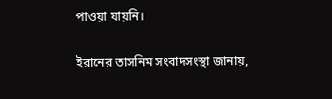পাওয়া যায়নি।

ইরানের তাসনিম সংবাদসংস্থা জানায়,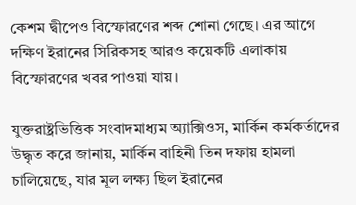কেশম দ্বীপেও বিস্ফোরণের শব্দ শোনা গেছে। এর আগে দক্ষিণ ইরানের সিরিকসহ আরও কয়েকটি এলাকায় বিস্ফোরণের খবর পাওয়া যায়।

যুক্তরাষ্ট্রভিত্তিক সংবাদমাধ্যম অ্যাক্সিওস, মার্কিন কর্মকর্তাদের উদ্ধৃত করে জানায়, মার্কিন বাহিনী তিন দফায় হামলা চালিয়েছে, যার মূল লক্ষ্য ছিল ইরানের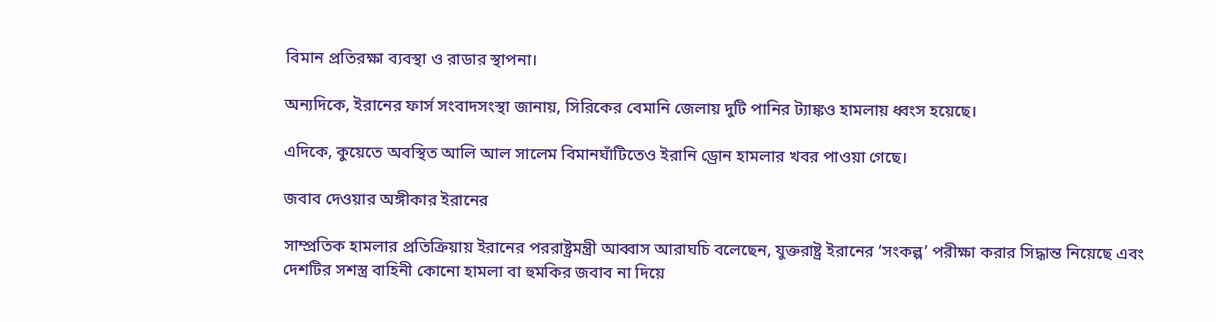বিমান প্রতিরক্ষা ব্যবস্থা ও রাডার স্থাপনা।

অন্যদিকে, ইরানের ফার্স সংবাদসংস্থা জানায়, সিরিকের বেমানি জেলায় দুটি পানির ট্যাঙ্কও হামলায় ধ্বংস হয়েছে।

এদিকে, কুয়েতে অবস্থিত আলি আল সালেম বিমানঘাঁটিতেও ইরানি ড্রোন হামলার খবর পাওয়া গেছে।

জবাব দেওয়ার অঙ্গীকার ইরানের

সাম্প্রতিক হামলার প্রতিক্রিয়ায় ইরানের পররাষ্ট্রমন্ত্রী আব্বাস আরাঘচি বলেছেন, যুক্তরাষ্ট্র ইরানের ‘সংকল্প’ পরীক্ষা করার সিদ্ধান্ত নিয়েছে এবং দেশটির সশস্ত্র বাহিনী কোনো হামলা বা হুমকির জবাব না দিয়ে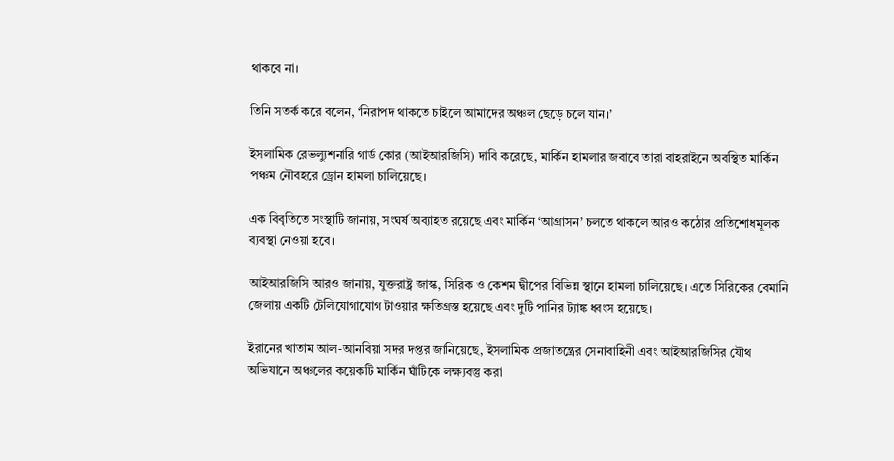থাকবে না।

তিনি সতর্ক করে বলেন, ‘নিরাপদ থাকতে চাইলে আমাদের অঞ্চল ছেড়ে চলে যান।’

ইসলামিক রেভল্যুশনারি গার্ড কোর (আইআরজিসি) দাবি করেছে, মার্কিন হামলার জবাবে তারা বাহরাইনে অবস্থিত মার্কিন পঞ্চম নৌবহরে ড্রোন হামলা চালিয়েছে।

এক বিবৃতিতে সংস্থাটি জানায়, সংঘর্ষ অব্যাহত রয়েছে এবং মার্কিন ‘আগ্রাসন’ চলতে থাকলে আরও কঠোর প্রতিশোধমূলক ব্যবস্থা নেওয়া হবে।

আইআরজিসি আরও জানায়, যুক্তরাষ্ট্র জাস্ক, সিরিক ও কেশম দ্বীপের বিভিন্ন স্থানে হামলা চালিয়েছে। এতে সিরিকের বেমানি জেলায় একটি টেলিযোগাযোগ টাওয়ার ক্ষতিগ্রস্ত হয়েছে এবং দুটি পানির ট্যাঙ্ক ধ্বংস হয়েছে।

ইরানের খাতাম আল-আনবিয়া সদর দপ্তর জানিয়েছে, ইসলামিক প্রজাতন্ত্রের সেনাবাহিনী এবং আইআরজিসির যৌথ অভিযানে অঞ্চলের কয়েকটি মার্কিন ঘাঁটিকে লক্ষ্যবস্তু করা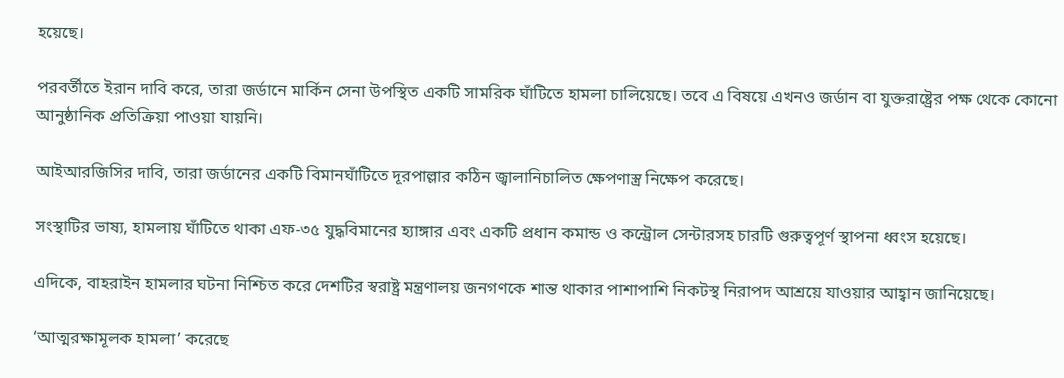হয়েছে।

পরবর্তীতে ইরান দাবি করে, তারা জর্ডানে মার্কিন সেনা উপস্থিত একটি সামরিক ঘাঁটিতে হামলা চালিয়েছে। তবে এ বিষয়ে এখনও জর্ডান বা যুক্তরাষ্ট্রের পক্ষ থেকে কোনো আনুষ্ঠানিক প্রতিক্রিয়া পাওয়া যায়নি।

আইআরজিসির দাবি, তারা জর্ডানের একটি বিমানঘাঁটিতে দূরপাল্লার কঠিন জ্বালানিচালিত ক্ষেপণাস্ত্র নিক্ষেপ করেছে।

সংস্থাটির ভাষ্য, হামলায় ঘাঁটিতে থাকা এফ-৩৫ যুদ্ধবিমানের হ্যাঙ্গার এবং একটি প্রধান কমান্ড ও কন্ট্রোল সেন্টারসহ চারটি গুরুত্বপূর্ণ স্থাপনা ধ্বংস হয়েছে।

এদিকে, বাহরাইন হামলার ঘটনা নিশ্চিত করে দেশটির স্বরাষ্ট্র মন্ত্রণালয় জনগণকে শান্ত থাকার পাশাপাশি নিকটস্থ নিরাপদ আশ্রয়ে যাওয়ার আহ্বান জানিয়েছে।

‘আত্মরক্ষামূলক হামলা’ করেছে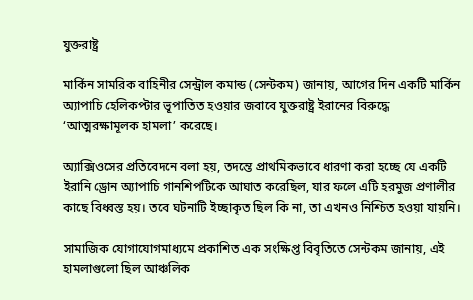যুক্তরাষ্ট্র

মার্কিন সামরিক বাহিনীর সেন্ট্রাল কমান্ড (সেন্টকম) জানায়, আগের দিন একটি মার্কিন অ্যাপাচি হেলিকপ্টার ভূপাতিত হওয়ার জবাবে যুক্তরাষ্ট্র ইরানের বিরুদ্ধে ‘আত্মরক্ষামূলক হামলা’ করেছে।

অ্যাক্সিওসের প্রতিবেদনে বলা হয়, তদন্তে প্রাথমিকভাবে ধারণা করা হচ্ছে যে একটি ইরানি ড্রোন অ্যাপাচি গানশিপটিকে আঘাত করেছিল, যার ফলে এটি হরমুজ প্রণালীর কাছে বিধ্বস্ত হয়। তবে ঘটনাটি ইচ্ছাকৃত ছিল কি না, তা এখনও নিশ্চিত হওয়া যায়নি।

সামাজিক যোগাযোগমাধ্যমে প্রকাশিত এক সংক্ষিপ্ত বিবৃতিতে সেন্টকম জানায়, এই হামলাগুলো ছিল আঞ্চলিক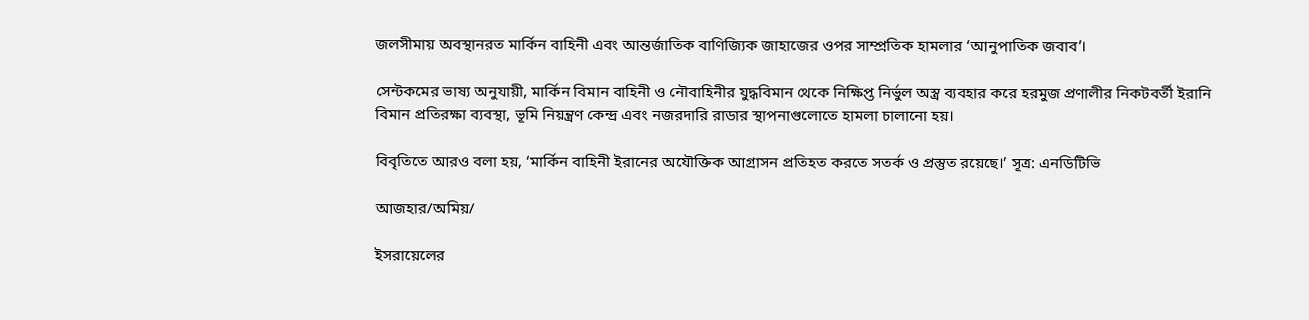জলসীমায় অবস্থানরত মার্কিন বাহিনী এবং আন্তর্জাতিক বাণিজ্যিক জাহাজের ওপর সাম্প্রতিক হামলার ‘আনুপাতিক জবাব’।

সেন্টকমের ভাষ্য অনুযায়ী, মার্কিন বিমান বাহিনী ও নৌবাহিনীর যুদ্ধবিমান থেকে নিক্ষিপ্ত নির্ভুল অস্ত্র ব্যবহার করে হরমুজ প্রণালীর নিকটবর্তী ইরানি বিমান প্রতিরক্ষা ব্যবস্থা, ভূমি নিয়ন্ত্রণ কেন্দ্র এবং নজরদারি রাডার স্থাপনাগুলোতে হামলা চালানো হয়।

বিবৃতিতে আরও বলা হয়, ‘মার্কিন বাহিনী ইরানের অযৌক্তিক আগ্রাসন প্রতিহত করতে সতর্ক ও প্রস্তুত রয়েছে।’ সূত্র: এনডিটিভি

আজহার/অমিয়/

ইসরায়েলের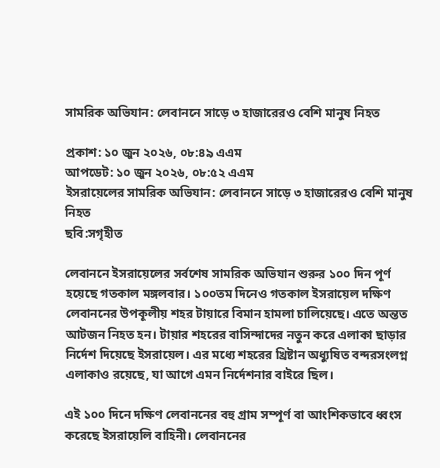সামরিক অভিযান: লেবাননে সাড়ে ৩ হাজারেরও বেশি মানুষ নিহত

প্রকাশ: ১০ জুন ২০২৬, ০৮:৪৯ এএম
আপডেট: ১০ জুন ২০২৬, ০৮:৫২ এএম
ইসরায়েলের সামরিক অভিযান: লেবাননে সাড়ে ৩ হাজারেরও বেশি মানুষ নিহত
ছবি:সগৃহীত

লেবাননে ইসরায়েলের সর্বশেষ সামরিক অভিযান শুরুর ১০০ দিন পূর্ণ হয়েছে গতকাল মঙ্গলবার। ১০০তম দিনেও গতকাল ইসরায়েল দক্ষিণ লেবাননের উপকূলীয় শহর টায়ারে বিমান হামলা চালিয়েছে। এতে অন্তত আটজন নিহত হন। টায়ার শহরের বাসিন্দাদের নতুন করে এলাকা ছাড়ার নির্দেশ দিয়েছে ইসরায়েল। এর মধ্যে শহরের খ্রিষ্টান অধ্যুষিত বন্দরসংলগ্ন এলাকাও রয়েছে, যা আগে এমন নির্দেশনার বাইরে ছিল।

এই ১০০ দিনে দক্ষিণ লেবাননের বহু গ্রাম সম্পূর্ণ বা আংশিকভাবে ধ্বংস করেছে ইসরায়েলি বাহিনী। লেবাননের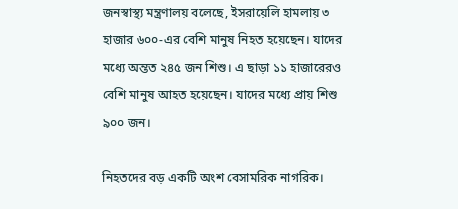জনস্বাস্থ্য মন্ত্রণালয় বলেছে, ইসরায়েলি হামলায় ৩ হাজার ৬০০-এর বেশি মানুষ নিহত হয়েছেন। যাদের মধ্যে অন্তত ২৪৫ জন শিশু। এ ছাড়া ১১ হাজারেরও বেশি মানুষ আহত হয়েছেন। যাদের মধ্যে প্রায় শিশু ৯০০ জন।

নিহতদের বড় একটি অংশ বেসামরিক নাগরিক।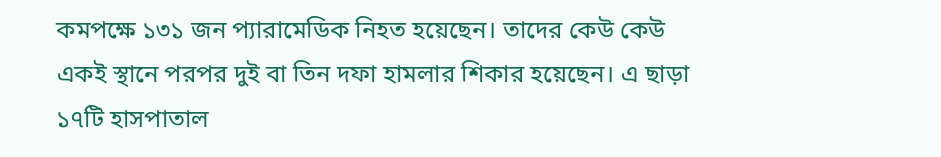কমপক্ষে ১৩১ জন প্যারামেডিক নিহত হয়েছেন। তাদের কেউ কেউ একই স্থানে পরপর দুই বা তিন দফা হামলার শিকার হয়েছেন। এ ছাড়া ১৭টি হাসপাতাল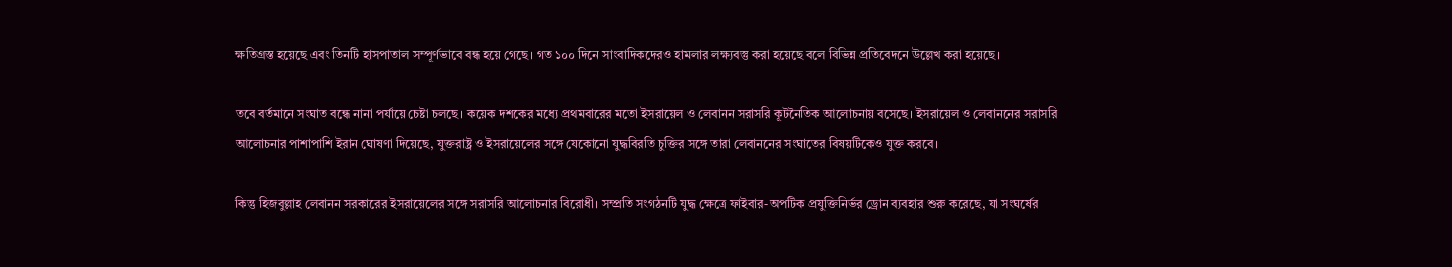ক্ষতিগ্রস্ত হয়েছে এবং তিনটি হাসপাতাল সম্পূর্ণভাবে বন্ধ হয়ে গেছে। গত ১০০ দিনে সাংবাদিকদেরও হামলার লক্ষ্যবস্তু করা হয়েছে বলে বিভিন্ন প্রতিবেদনে উল্লেখ করা হয়েছে।

তবে বর্তমানে সংঘাত বন্ধে নানা পর্যায়ে চেষ্টা চলছে। কয়েক দশকের মধ্যে প্রথমবারের মতো ইসরায়েল ও লেবানন সরাসরি কূটনৈতিক আলোচনায় বসেছে। ইসরায়েল ও লেবাননের সরাসরি আলোচনার পাশাপাশি ইরান ঘোষণা দিয়েছে, যুক্তরাষ্ট্র ও ইসরায়েলের সঙ্গে যেকোনো যুদ্ধবিরতি চুক্তির সঙ্গে তারা লেবাননের সংঘাতের বিষয়টিকেও যুক্ত করবে।

কিন্তু হিজবুল্লাহ লেবানন সরকারের ইসরায়েলের সঙ্গে সরাসরি আলোচনার বিরোধী। সম্প্রতি সংগঠনটি যুদ্ধ ক্ষেত্রে ফাইবার-অপটিক প্রযুক্তিনির্ভর ড্রোন ব্যবহার শুরু করেছে, যা সংঘর্ষের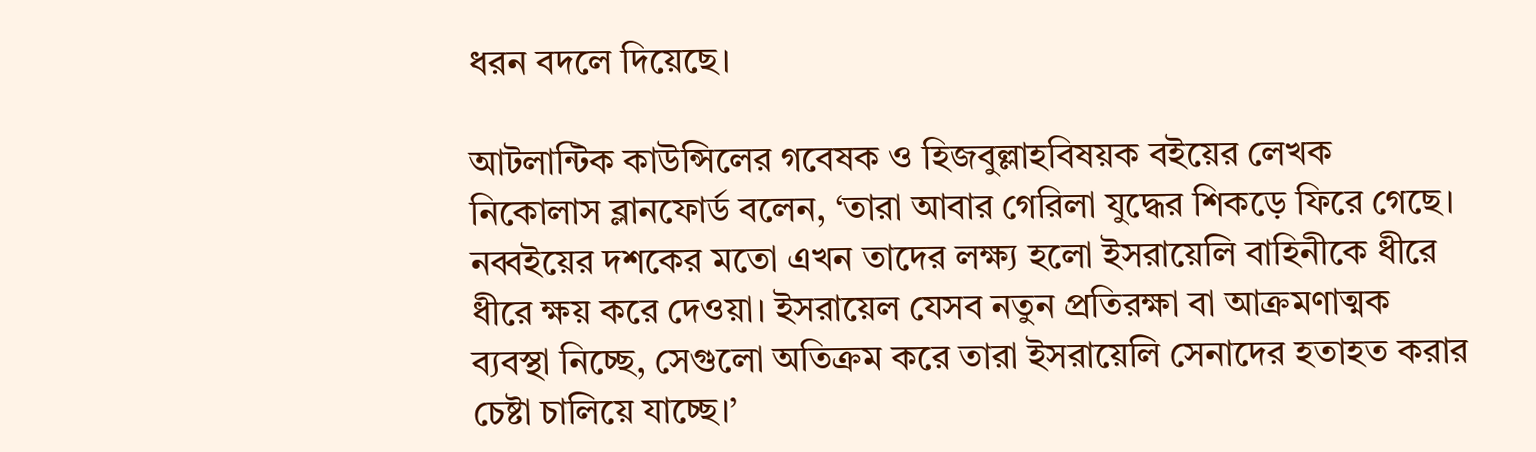ধরন বদলে দিয়েছে।

আটলান্টিক কাউন্সিলের গবেষক ও হিজবুল্লাহবিষয়ক বইয়ের লেখক নিকোলাস ব্লানফোর্ড বলেন, ‘তারা আবার গেরিলা যুদ্ধের শিকড়ে ফিরে গেছে। নব্বইয়ের দশকের মতো এখন তাদের লক্ষ্য হলো ইসরায়েলি বাহিনীকে ধীরে ধীরে ক্ষয় করে দেওয়া। ইসরায়েল যেসব নতুন প্রতিরক্ষা বা আক্রমণাত্মক ব্যবস্থা নিচ্ছে, সেগুলো অতিক্রম করে তারা ইসরায়েলি সেনাদের হতাহত করার চেষ্টা চালিয়ে যাচ্ছে।’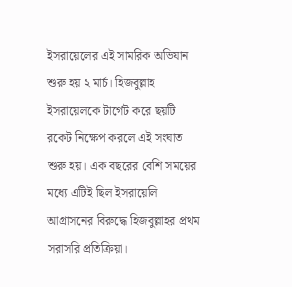ইসরায়েলের এই সামরিক অভিযান শুরু হয় ২ মার্চ। হিজবুল্লাহ ইসরায়েলকে টার্গেট করে ছয়টি রকেট নিক্ষেপ করলে এই সংঘাত শুরু হয়। এক বছরের বেশি সময়ের মধ্যে এটিই ছিল ইসরায়েলি আগ্রাসনের বিরুদ্ধে হিজবুল্লাহর প্রথম সরাসরি প্রতিক্রিয়া।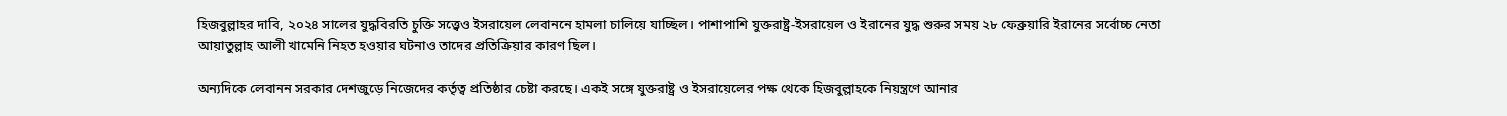হিজবুল্লাহর দাবি, ২০২৪ সালের যুদ্ধবিরতি চুক্তি সত্ত্বেও ইসরায়েল লেবাননে হামলা চালিয়ে যাচ্ছিল। পাশাপাশি যুক্তরাষ্ট্র-ইসরায়েল ও ইরানের যুদ্ধ শুরুর সময় ২৮ ফেব্রুয়ারি ইরানের সর্বোচ্চ নেতা আয়াতুল্লাহ আলী খামেনি নিহত হওয়ার ঘটনাও তাদের প্রতিক্রিয়ার কারণ ছিল।

অন্যদিকে লেবানন সরকার দেশজুড়ে নিজেদের কর্তৃত্ব প্রতিষ্ঠার চেষ্টা করছে। একই সঙ্গে যুক্তরাষ্ট্র ও ইসরায়েলের পক্ষ থেকে হিজবুল্লাহকে নিয়ন্ত্রণে আনার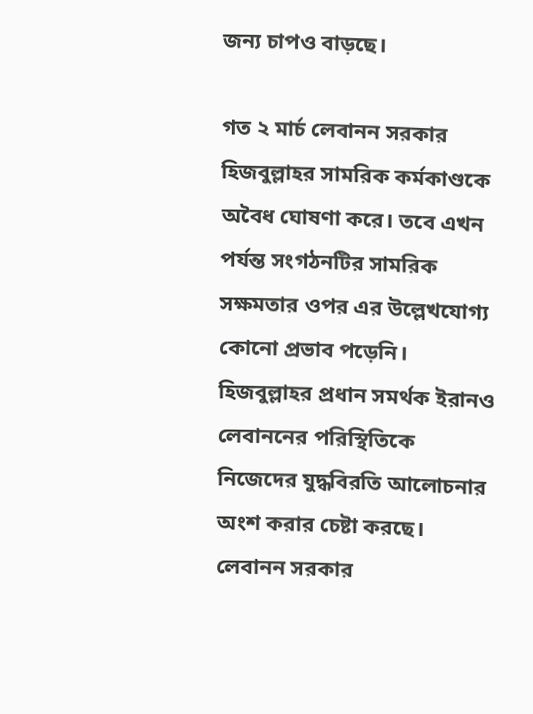জন্য চাপও বাড়ছে।

গত ২ মার্চ লেবানন সরকার হিজবুল্লাহর সামরিক কর্মকাণ্ডকে অবৈধ ঘোষণা করে। তবে এখন পর্যন্ত সংগঠনটির সামরিক সক্ষমতার ওপর এর উল্লেখযোগ্য কোনো প্রভাব পড়েনি। হিজবুল্লাহর প্রধান সমর্থক ইরানও লেবাননের পরিস্থিতিকে নিজেদের যুদ্ধবিরতি আলোচনার অংশ করার চেষ্টা করছে। লেবানন সরকার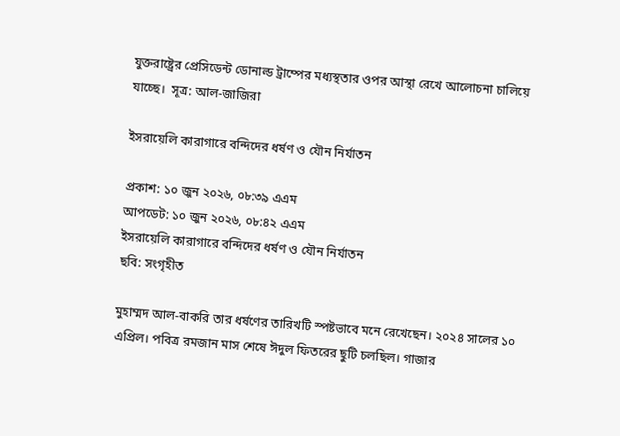যুক্তরাষ্ট্রের প্রেসিডেন্ট ডোনাল্ড ট্রাম্পের মধ্যস্থতার ওপর আস্থা রেখে আলোচনা চালিয়ে যাচ্ছে।  সূত্র: আল-জাজিরা

ইসরায়েলি কারাগারে বন্দিদের ধর্ষণ ও যৌন নির্যাতন

প্রকাশ: ১০ জুন ২০২৬, ০৮:৩৯ এএম
আপডেট: ১০ জুন ২০২৬, ০৮:৪২ এএম
ইসরায়েলি কারাগারে বন্দিদের ধর্ষণ ও যৌন নির্যাতন
ছবি: সংগৃহীত

মুহাম্মদ আল-বাকরি তার ধর্ষণের তারিখটি স্পষ্টভাবে মনে রেখেছেন। ২০২৪ সালের ১০ এপ্রিল। পবিত্র রমজান মাস শেষে ঈদুল ফিতরের ছুটি চলছিল। গাজার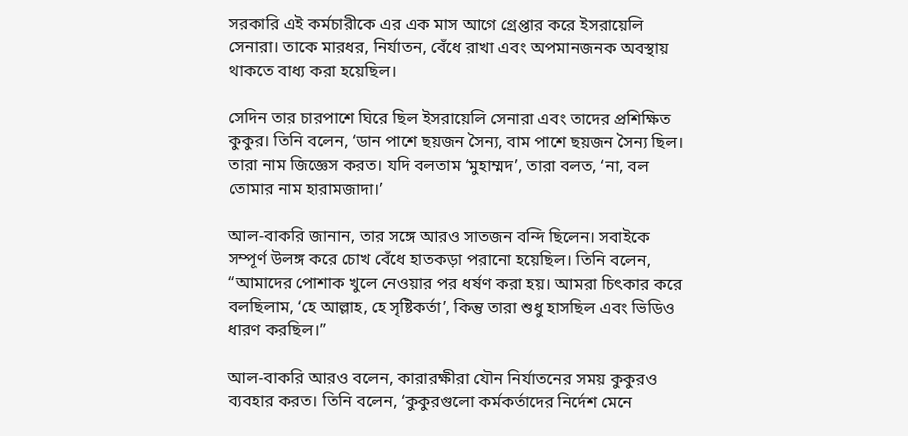সরকারি এই কর্মচারীকে এর এক মাস আগে গ্রেপ্তার করে ইসরায়েলি সেনারা। তাকে মারধর, নির্যাতন, বেঁধে রাখা এবং অপমানজনক অবস্থায় থাকতে বাধ্য করা হয়েছিল।

সেদিন তার চারপাশে ঘিরে ছিল ইসরায়েলি সেনারা এবং তাদের প্রশিক্ষিত কুকুর। তিনি বলেন, ‘ডান পাশে ছয়জন সৈন্য, বাম পাশে ছয়জন সৈন্য ছিল। তারা নাম জিজ্ঞেস করত। যদি বলতাম ‘মুহাম্মদ’, তারা বলত, ‘না, বল তোমার নাম হারামজাদা।’

আল-বাকরি জানান, তার সঙ্গে আরও সাতজন বন্দি ছিলেন। সবাইকে সম্পূর্ণ উলঙ্গ করে চোখ বেঁধে হাতকড়া পরানো হয়েছিল। তিনি বলেন, “আমাদের পোশাক খুলে নেওয়ার পর ধর্ষণ করা হয়। আমরা চিৎকার করে বলছিলাম, ‘হে আল্লাহ, হে সৃষ্টিকর্তা’, কিন্তু তারা শুধু হাসছিল এবং ভিডিও ধারণ করছিল।”

আল-বাকরি আরও বলেন, কারারক্ষীরা যৌন নির্যাতনের সময় কুকুরও ব্যবহার করত। তিনি বলেন, ‘কুকুরগুলো কর্মকর্তাদের নির্দেশ মেনে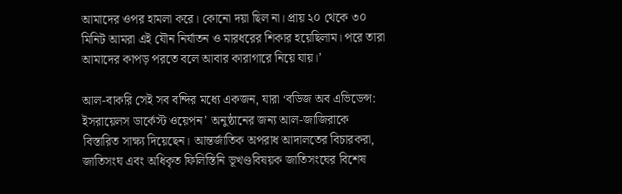আমাদের ওপর হামলা করে। কোনো দয়া ছিল না। প্রায় ২০ থেকে ৩০ মিনিট আমরা এই যৌন নির্যাতন ও মারধরের শিকার হয়েছিলাম। পরে তারা আমাদের কাপড় পরতে বলে আবার কারাগারে নিয়ে যায়।’

আল-বাকরি সেই সব বন্দির মধ্যে একজন, যারা ‘বডিজ অব এভিডেন্স: ইসরায়েলস ডার্কেস্ট ওয়েপন’ অনুষ্ঠানের জন্য আল-জাজিরাকে বিস্তারিত সাক্ষ্য দিয়েছেন। আন্তর্জাতিক অপরাধ আদালতের বিচারকরা, জাতিসংঘ এবং অধিকৃত ফিলিস্তিনি ভূখণ্ডবিষয়ক জাতিসংঘের বিশেষ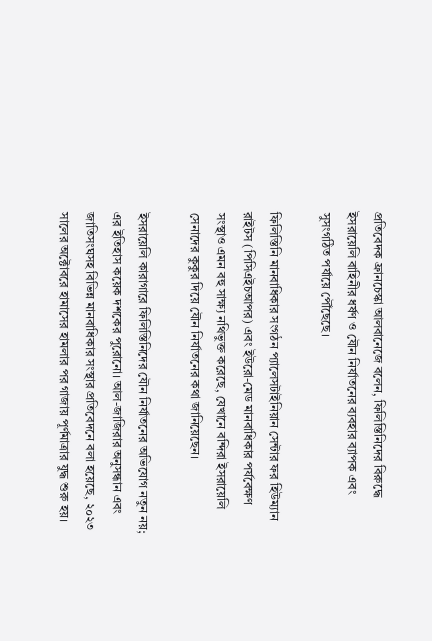প্রতিবেদক ফ্রানচেস্কা আলবানেজে বলেন, ফিলিস্তিনিদের বিরুদ্ধে ইসরায়েলি বাহিনীর ধর্ষণ ও যৌন নির্যাতনের ব্যবহার ব্যাপক এবং সুসংগঠিত পর্যায়ে পৌঁছেছে।

ফিলিস্তিনি মানবাধিকার সংগঠন প্যালেসটাইনিয়ান সেন্টার ফর হিউম্যান রাইটস (পিসিএইচআপর) এবং ইউরো-মেড মানবাধিকার পর্যবেক্ষণ সংস্থাও এমন বহু সাক্ষ্য নথিভুক্ত করেছে, যেখানে বন্দিরা ইসরায়েলি সেনাদের কুকুর দিয়ে যৌন নির্যাতনের কথা জানিয়েছেন।

ইসরায়েলি কারাগারে ফিলিস্তিনিদের যৌন নির্যাতনের অভিযোগ নতুন নয়; এর ইতিহাস কয়েক দশকের পুরোনো। আল-জাজিরার অনুসন্ধান এবং জাতিসংঘসহ বিভিন্ন মানবাধিকার সংস্থার প্রতিবেদনে বলা হয়েছে, ২০২৩ সালের অক্টোবরে হামাসের হামলার পর গাজায় পূর্ণমাত্রার যুদ্ধ শুরু হয়।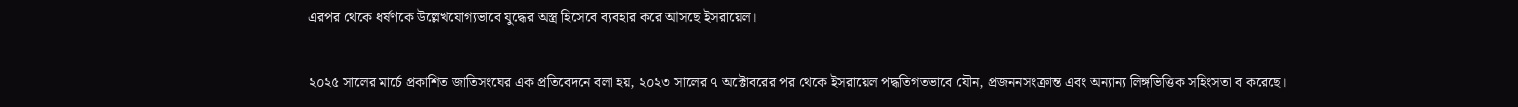এরপর থেকে ধর্ষণকে উল্লেখযোগ্যভাবে যুদ্ধের অস্ত্র হিসেবে ব্যবহার করে আসছে ইসরায়েল।

২০২৫ সালের মার্চে প্রকাশিত জাতিসংঘের এক প্রতিবেদনে বলা হয়, ২০২৩ সালের ৭ অক্টোবরের পর থেকে ইসরায়েল পদ্ধতিগতভাবে যৌন, প্রজননসংক্রান্ত এবং অন্যান্য লিঙ্গভিত্তিক সহিংসতা ব করেছে।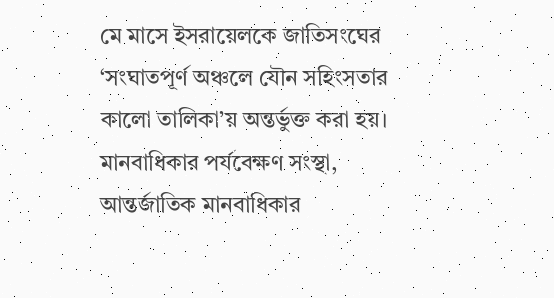মে মাসে ইসরায়েলকে জাতিসংঘের ‘সংঘাতপূর্ণ অঞ্চলে যৌন সহিংসতার কালো তালিকা’য় অন্তর্ভুক্ত করা হয়। মানবাধিকার পর্যবেক্ষণ সংস্থা, আন্তর্জাতিক মানবাধিকার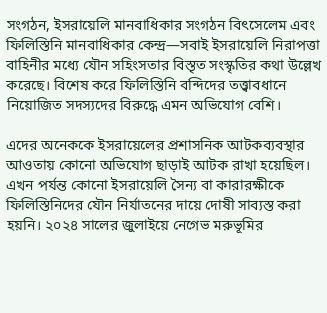সংগঠন, ইসরায়েলি মানবাধিকার সংগঠন বিৎসেলেম এবং ফিলিস্তিনি মানবাধিকার কেন্দ্র—সবাই ইসরায়েলি নিরাপত্তা বাহিনীর মধ্যে যৌন সহিংসতার বিস্তৃত সংস্কৃতির কথা উল্লেখ করেছে। বিশেষ করে ফিলিস্তিনি বন্দিদের তত্ত্বাবধানে নিয়োজিত সদস্যদের বিরুদ্ধে এমন অভিযোগ বেশি।

এদের অনেককে ইসরায়েলের প্রশাসনিক আটকব্যবস্থার আওতায় কোনো অভিযোগ ছাড়াই আটক রাখা হয়েছিল। এখন পর্যন্ত কোনো ইসরায়েলি সৈন্য বা কারারক্ষীকে ফিলিস্তিনিদের যৌন নির্যাতনের দায়ে দোষী সাব্যস্ত করা হয়নি। ২০২৪ সালের জুলাইয়ে নেগেভ মরুভূমির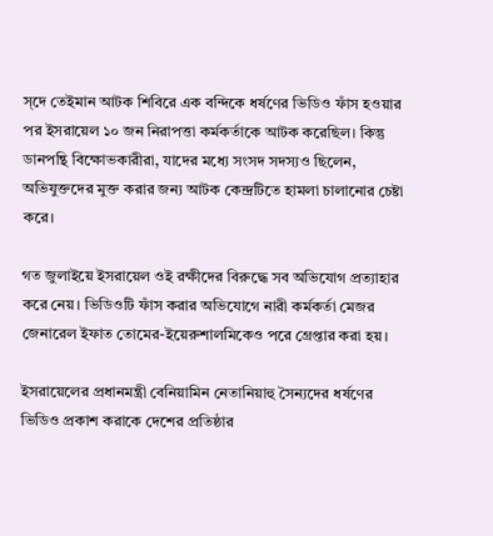স্দে তেইমান আটক শিবিরে এক বন্দিকে ধর্ষণের ভিডিও ফাঁস হওয়ার পর ইসরায়েল ১০ জন নিরাপত্তা কর্মকর্তাকে আটক করেছিল। কিন্তু ডানপন্থি বিক্ষোভকারীরা, যাদের মধ্যে সংসদ সদস্যও ছিলেন, অভিযুক্তদের মুক্ত করার জন্য আটক কেন্দ্রটিতে হামলা চালানোর চেষ্টা করে।

গত জুলাইয়ে ইসরায়েল ওই রক্ষীদের বিরুদ্ধে সব অভিযোগ প্রত্যাহার করে নেয়। ভিডিওটি ফাঁস করার অভিযোগে নারী কর্মকর্তা মেজর জেনারেল ইফাত তোমের-ইয়েরুশালমিকেও পরে গ্রেপ্তার করা হয়।

ইসরায়েলের প্রধানমন্ত্রী বেনিয়ামিন নেতানিয়াহু সৈন্যদের ধর্ষণের ভিডিও প্রকাশ করাকে দেশের প্রতিষ্ঠার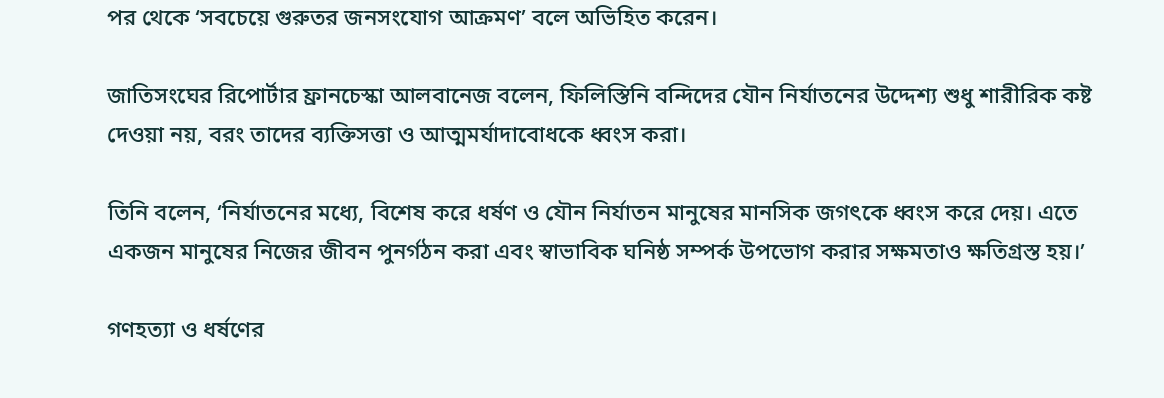পর থেকে ‘সবচেয়ে গুরুতর জনসংযোগ আক্রমণ’ বলে অভিহিত করেন।

জাতিসংঘের রিপোর্টার ফ্রানচেস্কা আলবানেজ বলেন, ফিলিস্তিনি বন্দিদের যৌন নির্যাতনের উদ্দেশ্য শুধু শারীরিক কষ্ট দেওয়া নয়, বরং তাদের ব্যক্তিসত্তা ও আত্মমর্যাদাবোধকে ধ্বংস করা।

তিনি বলেন, ‘নির্যাতনের মধ্যে, বিশেষ করে ধর্ষণ ও যৌন নির্যাতন মানুষের মানসিক জগৎকে ধ্বংস করে দেয়। এতে একজন মানুষের নিজের জীবন পুনর্গঠন করা এবং স্বাভাবিক ঘনিষ্ঠ সম্পর্ক উপভোগ করার সক্ষমতাও ক্ষতিগ্রস্ত হয়।’

গণহত্যা ও ধর্ষণের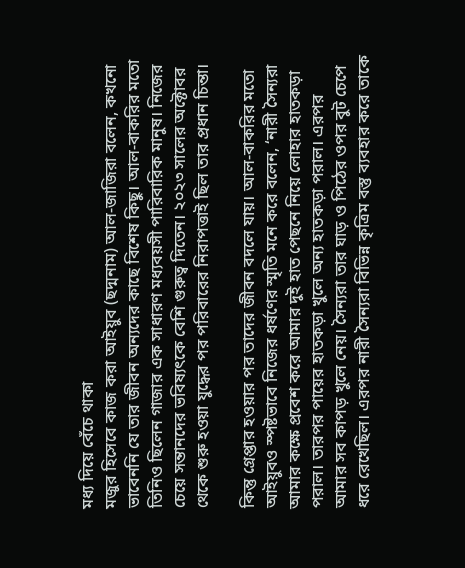মধ্য দিয়ে বেঁচে থাকা
মজুর হিসেবে কাজ করা আইয়ুব (ছদ্মনাম) আল-জাজিরা বলেন, কখনো ভাবেননি যে তার জীবন অন্যদের কাছে বিশেষ কিছু। আল-বাকরির মতো তিনিও ছিলেন গাজার এক সাধারণ মধ্যবয়সী পারিবারিক মানুষ। নিজের চেয়ে সন্তানদের ভবিষ্যৎকে বেশি গুরুত্ব দিতেন। ২০২৩ সালের অক্টোবর থেকে শুরু হওয়া যুদ্ধের পর পরিবারের নিরাপত্তাই ছিল তার প্রধান চিন্তা।

কিন্তু গ্রেপ্তার হওয়ার পর তাদের জীবন বদলে যায়। আল-বাকরির মতো আইয়ুবও স্পষ্টভাবে নিজের ধর্ষণের স্মৃতি মনে করে বলেন, ‘নারী সৈন্যরা আমার কক্ষে প্রবেশ করে আমার দুই হাত পেছনে নিয়ে লোহার হাতকড়া পরাল। তারপর পায়ের হাতকড়া খুলে অন্য হাতকড়া পরাল। এরপর আমার সব কাপড় খুলে নেয়। সৈন্যরা তার ঘাড় ও পিঠের ওপর বুট চেপে ধরে রেখেছিল। এরপর নারী সৈন্যরা বিভিন্ন কৃত্রিম বস্তু ব্যবহার করে তাকে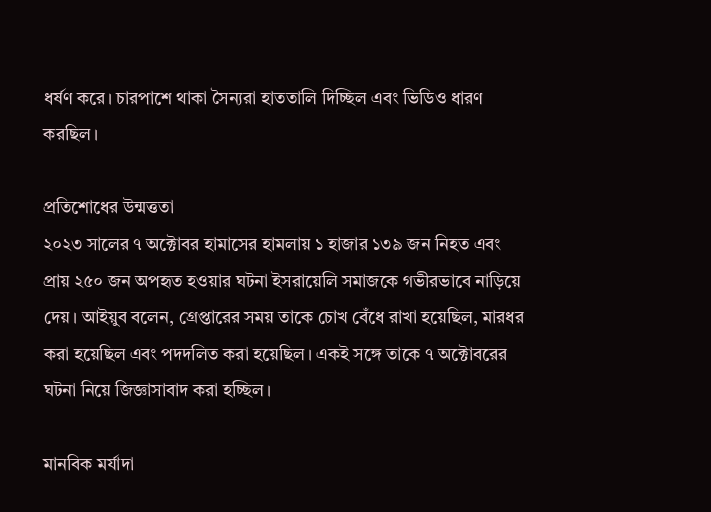ধর্ষণ করে। চারপাশে থাকা সৈন্যরা হাততালি দিচ্ছিল এবং ভিডিও ধারণ করছিল।

প্রতিশোধের উন্মত্ততা
২০২৩ সালের ৭ অক্টোবর হামাসের হামলায় ১ হাজার ১৩৯ জন নিহত এবং প্রায় ২৫০ জন অপহৃত হওয়ার ঘটনা ইসরায়েলি সমাজকে গভীরভাবে নাড়িয়ে দেয়। আইয়ুব বলেন, গ্রেপ্তারের সময় তাকে চোখ বেঁধে রাখা হয়েছিল, মারধর করা হয়েছিল এবং পদদলিত করা হয়েছিল। একই সঙ্গে তাকে ৭ অক্টোবরের ঘটনা নিয়ে জিজ্ঞাসাবাদ করা হচ্ছিল।

মানবিক মর্যাদা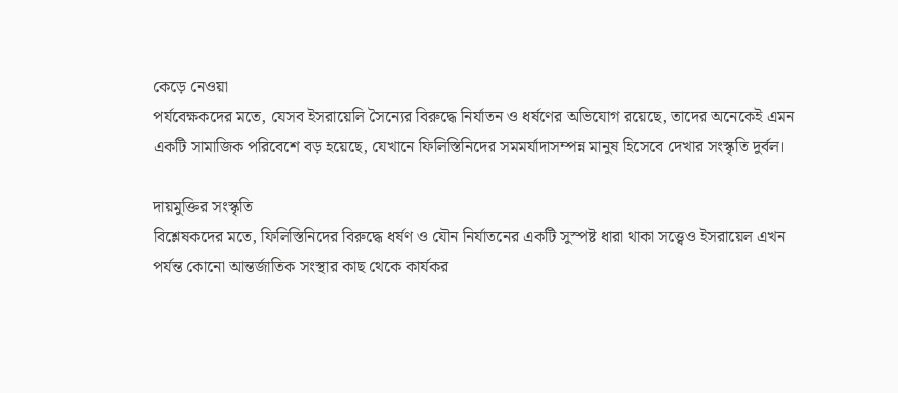কেড়ে নেওয়া
পর্যবেক্ষকদের মতে, যেসব ইসরায়েলি সৈন্যের বিরুদ্ধে নির্যাতন ও ধর্ষণের অভিযোগ রয়েছে, তাদের অনেকেই এমন একটি সামাজিক পরিবেশে বড় হয়েছে, যেখানে ফিলিস্তিনিদের সমমর্যাদাসম্পন্ন মানুষ হিসেবে দেখার সংস্কৃতি দুর্বল।

দায়মুক্তির সংস্কৃতি
বিশ্লেষকদের মতে, ফিলিস্তিনিদের বিরুদ্ধে ধর্ষণ ও যৌন নির্যাতনের একটি সুস্পষ্ট ধারা থাকা সত্ত্বেও ইসরায়েল এখন পর্যন্ত কোনো আন্তর্জাতিক সংস্থার কাছ থেকে কার্যকর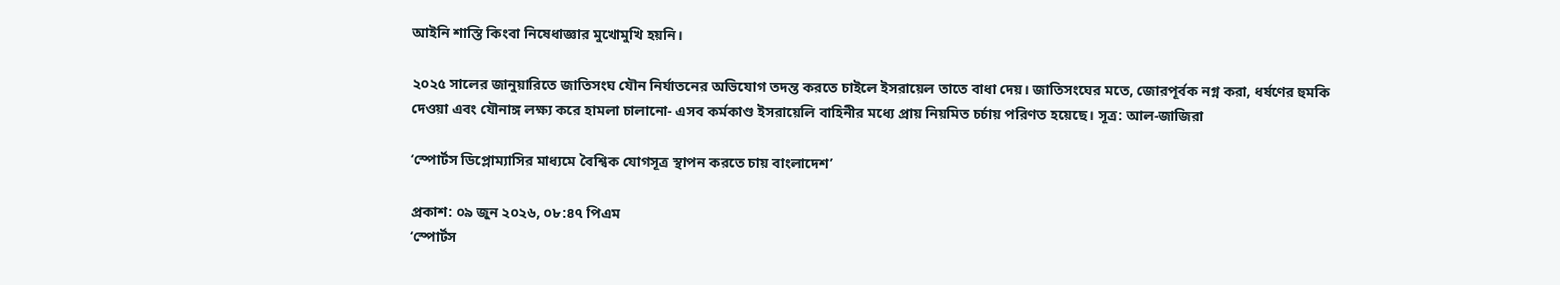আইনি শাস্তি কিংবা নিষেধাজ্ঞার মুখোমুখি হয়নি।

২০২৫ সালের জানুয়ারিতে জাতিসংঘ যৌন নির্যাতনের অভিযোগ তদন্ত করতে চাইলে ইসরায়েল তাতে বাধা দেয়। জাতিসংঘের মতে, জোরপূর্বক নগ্ন করা, ধর্ষণের হুমকি দেওয়া এবং যৌনাঙ্গ লক্ষ্য করে হামলা চালানো- এসব কর্মকাণ্ড ইসরায়েলি বাহিনীর মধ্যে প্রায় নিয়মিত চর্চায় পরিণত হয়েছে। সূত্র: আল-জাজিরা

‘স্পোর্টস ডিপ্লোম্যাসির মাধ্যমে বৈশ্বিক যোগসূত্র স্থাপন করতে চায় বাংলাদেশ’

প্রকাশ: ০৯ জুন ২০২৬, ০৮:৪৭ পিএম
‘স্পোর্টস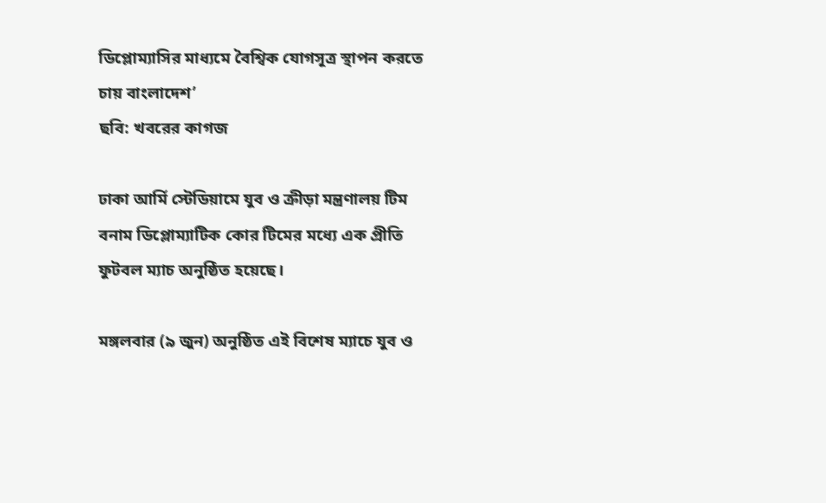ডিপ্লোম্যাসির মাধ্যমে বৈশ্বিক যোগসূত্র স্থাপন করতে চায় বাংলাদেশ’
ছবি: খবরের কাগজ

ঢাকা আর্মি স্টেডিয়ামে যুব ও ক্রীড়া মন্ত্রণালয় টিম বনাম ডিপ্লোম্যাটিক কোর টিমের মধ্যে এক প্রীতি ফুটবল ম্যাচ অনুষ্ঠিত হয়েছে।

মঙ্গলবার (৯ ‍জুন) অনুষ্ঠিত এই বিশেষ ম্যাচে যুব ও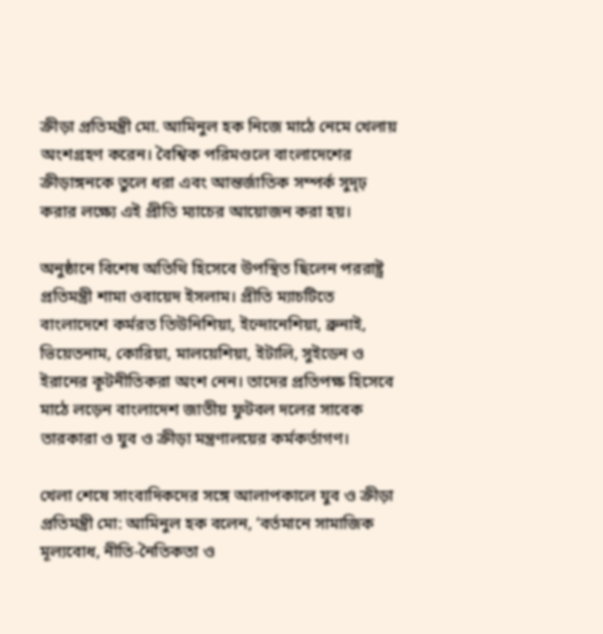ক্রীড়া প্রতিমন্ত্রী মো. আমিনুল হক নিজে মাঠে নেমে খেলায় অংশগ্রহণ করেন। বৈশ্বিক পরিমণ্ডলে বাংলাদেশের ক্রীড়াঙ্গনকে তুলে ধরা এবং আন্তর্জাতিক সম্পর্ক সুদৃঢ় করার লক্ষ্যে এই প্রীতি ম্যাচের আয়োজন করা হয়।

অনুষ্ঠানে বিশেষ অতিথি হিসেবে উপস্থিত ছিলেন পররাষ্ট্র প্রতিমন্ত্রী শামা ওবায়েদ ইসলাম। প্রীতি ম্যাচটিতে বাংলাদেশে কর্মরত তিউনিশিয়া, ইন্দোনেশিয়া, ব্রুনাই, ভিয়েতনাম, কোরিয়া, মালয়েশিয়া, ইটালি, সুইডেন ও ইরানের কূটনীতিকরা অংশ নেন। তাদের প্রতিপক্ষ হিসেবে মাঠে লড়েন বাংলাদেশ জাতীয় ফুটবল দলের সাবেক তারকারা ও যুব ও ক্রীড়া মন্ত্রণালয়ের কর্মকর্তাগণ।

খেলা শেষে সাংবাদিকদের সঙ্গে আলাপকালে যুব ও ক্রীড়া প্রতিমন্ত্রী মো: আমিনুল হক বলেন, ‘বর্তমানে সামাজিক মূল্যবোধ, নীতি-নৈতিকতা ও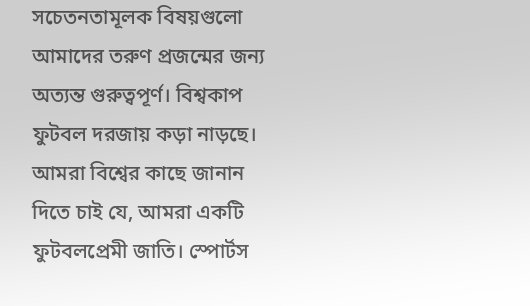সচেতনতামূলক বিষয়গুলো আমাদের তরুণ প্রজন্মের জন্য অত্যন্ত গুরুত্বপূর্ণ। বিশ্বকাপ ফুটবল দরজায় কড়া নাড়ছে। আমরা বিশ্বের কাছে জানান দিতে চাই যে, আমরা একটি ফুটবলপ্রেমী জাতি। স্পোর্টস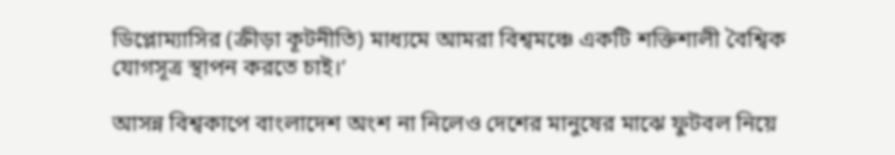ডিপ্লোম্যাসির (ক্রীড়া কূটনীতি) মাধ্যমে আমরা বিশ্বমঞ্চে একটি শক্তিশালী বৈশ্বিক যোগসূত্র স্থাপন করতে চাই।’

আসন্ন বিশ্বকাপে বাংলাদেশ অংশ না নিলেও দেশের মানুষের মাঝে ফুটবল নিয়ে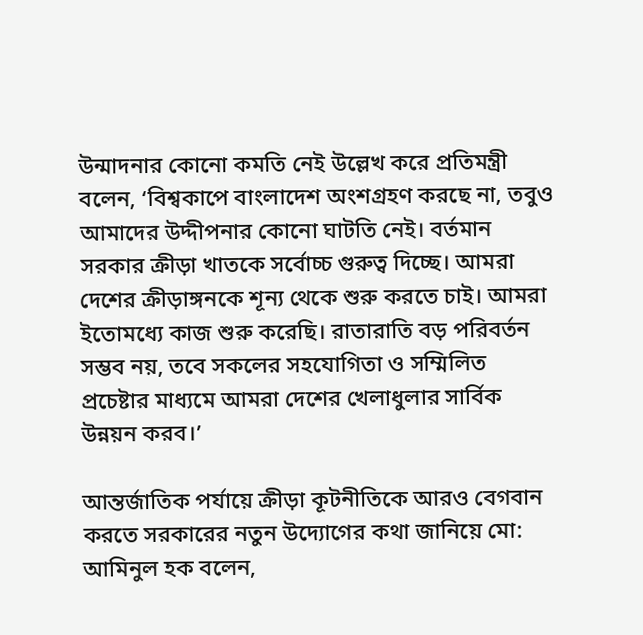উন্মাদনার কোনো কমতি নেই উল্লেখ করে প্রতিমন্ত্রী বলেন, ‘বিশ্বকাপে বাংলাদেশ অংশগ্রহণ করছে না, তবুও আমাদের উদ্দীপনার কোনো ঘাটতি নেই। বর্তমান সরকার ক্রীড়া খাতকে সর্বোচ্চ গুরুত্ব দিচ্ছে। আমরা দেশের ক্রীড়াঙ্গনকে শূন্য থেকে শুরু করতে চাই। আমরা ইতোমধ্যে কাজ শুরু করেছি। রাতারাতি বড় পরিবর্তন সম্ভব নয়, তবে সকলের সহযোগিতা ও সম্মিলিত প্রচেষ্টার মাধ্যমে আমরা দেশের খেলাধুলার সার্বিক উন্নয়ন করব।’

আন্তর্জাতিক পর্যায়ে ক্রীড়া কূটনীতিকে আরও বেগবান করতে সরকারের নতুন উদ্যোগের কথা জানিয়ে মো: আমিনুল হক বলেন,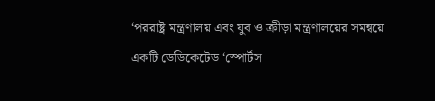‘পররাষ্ট্র মন্ত্রণালয় এবং যুব ও ক্রীড়া মন্ত্রণালয়ের সমন্বয়ে  একটি ডেডিকেটেড ‘স্পোর্টস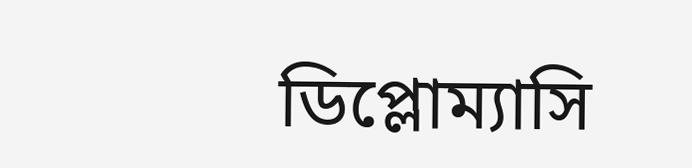ডিপ্লোম্যাসি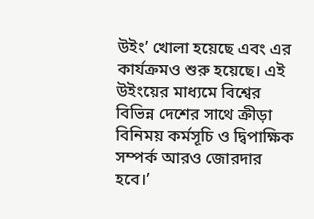উইং’ খোলা হয়েছে এবং এর কার্যক্রমও শুরু হয়েছে। এই উইংয়ের মাধ্যমে বিশ্বের বিভিন্ন দেশের সাথে ক্রীড়া বিনিময় কর্মসূচি ও দ্বিপাক্ষিক সম্পর্ক আরও জোরদার হবে।’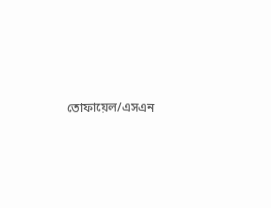তোফায়েল/এসএন